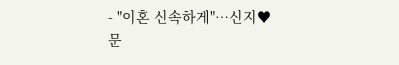- "이혼 신속하게"…신지♥문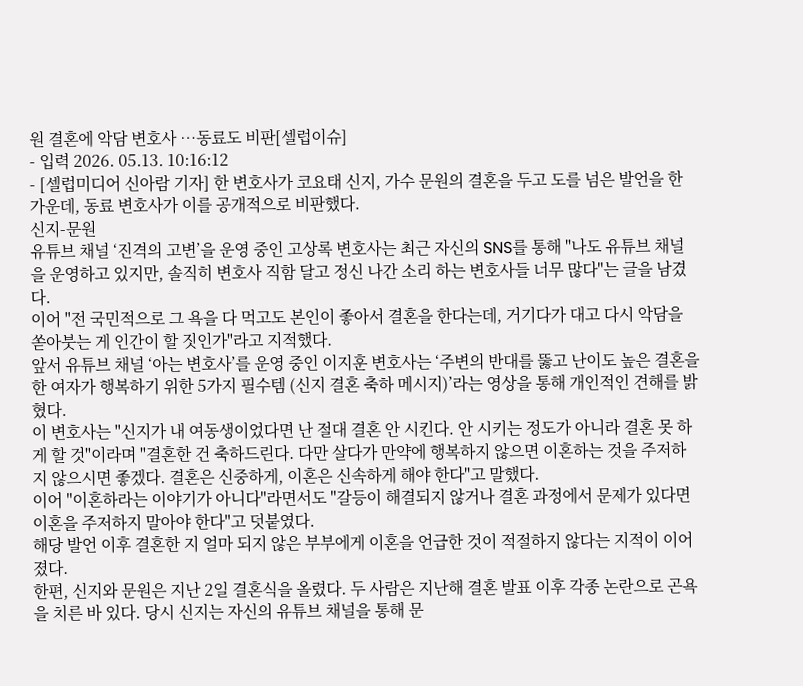원 결혼에 악담 변호사 …동료도 비판[셀럽이슈]
- 입력 2026. 05.13. 10:16:12
- [셀럽미디어 신아람 기자] 한 변호사가 코요태 신지, 가수 문원의 결혼을 두고 도를 넘은 발언을 한 가운데, 동료 변호사가 이를 공개적으로 비판했다.
신지-문원
유튜브 채널 ‘진격의 고변’을 운영 중인 고상록 변호사는 최근 자신의 SNS를 통해 "나도 유튜브 채널을 운영하고 있지만, 솔직히 변호사 직함 달고 정신 나간 소리 하는 변호사들 너무 많다"는 글을 남겼다.
이어 "전 국민적으로 그 욕을 다 먹고도 본인이 좋아서 결혼을 한다는데, 거기다가 대고 다시 악담을 쏟아붓는 게 인간이 할 짓인가"라고 지적했다.
앞서 유튜브 채널 ‘아는 변호사’를 운영 중인 이지훈 변호사는 ‘주변의 반대를 뚫고 난이도 높은 결혼을 한 여자가 행복하기 위한 5가지 필수템 (신지 결혼 축하 메시지)’라는 영상을 통해 개인적인 견해를 밝혔다.
이 변호사는 "신지가 내 여동생이었다면 난 절대 결혼 안 시킨다. 안 시키는 정도가 아니라 결혼 못 하게 할 것"이라며 "결혼한 건 축하드린다. 다만 살다가 만약에 행복하지 않으면 이혼하는 것을 주저하지 않으시면 좋겠다. 결혼은 신중하게, 이혼은 신속하게 해야 한다"고 말했다.
이어 "이혼하라는 이야기가 아니다"라면서도 "갈등이 해결되지 않거나 결혼 과정에서 문제가 있다면 이혼을 주저하지 말아야 한다"고 덧붙였다.
해당 발언 이후 결혼한 지 얼마 되지 않은 부부에게 이혼을 언급한 것이 적절하지 않다는 지적이 이어졌다.
한편, 신지와 문원은 지난 2일 결혼식을 올렸다. 두 사람은 지난해 결혼 발표 이후 각종 논란으로 곤욕을 치른 바 있다. 당시 신지는 자신의 유튜브 채널을 통해 문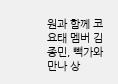원과 함께 코요태 멤버 김종민, 빽가와 만나 상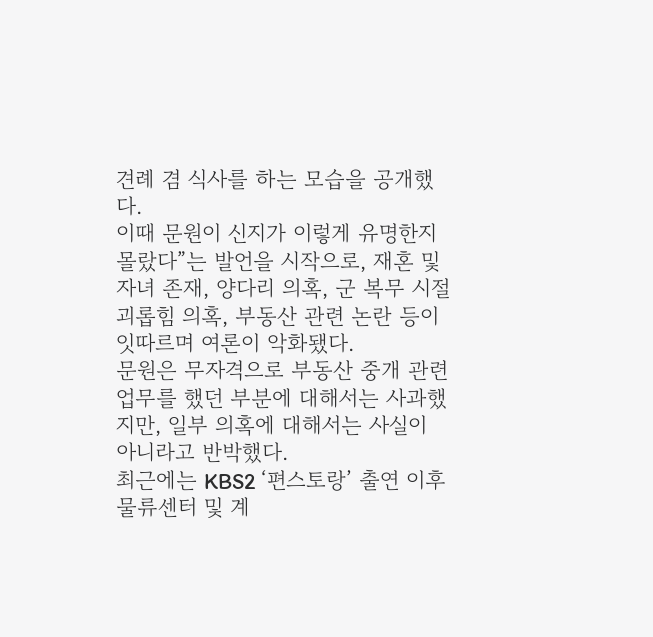견례 겸 식사를 하는 모습을 공개했다.
이때 문원이 신지가 이렇게 유명한지 몰랐다”는 발언을 시작으로, 재혼 및 자녀 존재, 양다리 의혹, 군 복무 시절 괴롭힘 의혹, 부동산 관련 논란 등이 잇따르며 여론이 악화됐다.
문원은 무자격으로 부동산 중개 관련 업무를 했던 부분에 대해서는 사과했지만, 일부 의혹에 대해서는 사실이 아니라고 반박했다.
최근에는 KBS2 ‘편스토랑’ 출연 이후 물류센터 및 계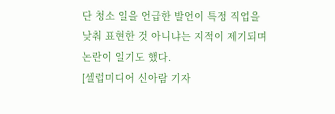단 청소 일을 언급한 발언이 특정 직업을 낮춰 표현한 것 아니냐는 지적이 제기되며 논란이 일기도 했다.
[셀럽미디어 신아람 기자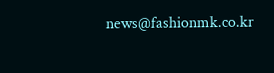news@fashionmk.co.kr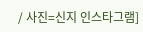/ 사진=신지 인스타그램]